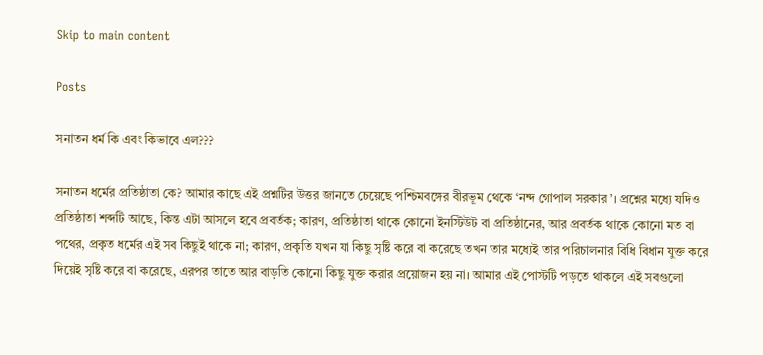Skip to main content

Posts

সনাতন ধর্ম কি এবং কিভাবে এল???

সনাতন ধর্মের প্রতিষ্ঠাতা কে? আমার কাছে এই প্রশ্নটির উত্তর জানতে চেয়েছে পশ্চিমবঙ্গের বীরভূম থেকে ‘নন্দ গোপাল সরকার’। প্রশ্নের মধ্যে যদিও প্রতিষ্ঠাতা শব্দটি আছে, কিন্ত এটা আসলে হবে প্রবর্তক; কারণ, প্রতিষ্ঠাতা থাকে কোনো ইনস্টিউট বা প্রতিষ্ঠানের, আর প্রবর্তক থাকে কোনো মত বা পথের, প্রকৃত ধর্মের এই সব কিছুই থাকে না; কারণ, প্রকৃতি যখন যা কিছু সৃষ্টি করে বা করেছে তখন তার মধ্যেই তার পরিচালনার বিধি বিধান যুক্ত করে দিয়েই সৃষ্টি করে বা করেছে, এরপর তাতে আর বাড়তি কোনো কিছু যুক্ত করার প্রয়োজন হয় না। আমার এই পোস্টটি পড়তে থাকলে এই সবগুলো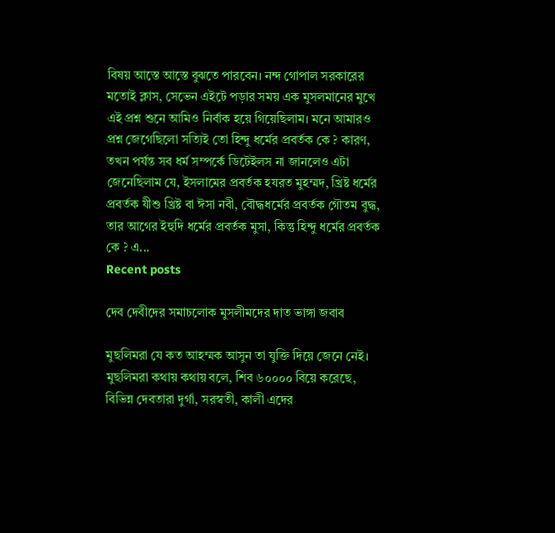বিষয় আস্তে আস্তে বুঝতে পারবেন। নন্দ গোপাল সরকারের মতোই ক্লাস, সেভেন এইটে পড়ার সময় এক মুসলমানের মুখে এই প্রশ্ন শুনে আমিও নির্বাক হয়ে গিয়েছিলাম। মনে আমারও প্রশ্ন জেগেছিলো সত্যিই তো হিন্দু ধর্মের প্রবর্তক কে ? কারণ, তখন পর্যন্ত সব ধর্ম সম্পর্কে ডিটেইলস না জানলেও এটা জেনেছিলাম যে, ইসলামের প্রবর্তক হযরত মুহম্মদ, খ্রিষ্ট ধর্মের প্রবর্তক যীশু খ্রিষ্ট বা ঈসা নবী, বৌদ্ধধর্মের প্রবর্তক গৌতম বুদ্ধ, তার আগের ইহুদি ধর্মের প্রবর্তক মুসা, কিন্তু হিন্দু ধর্মের প্রবর্তক কে ? এ...
Recent posts

দেব দেবীদের সমাচলোক মুসলীমদের দাত ভাঙ্গা জবাব

মুছলিমরা যে কত আহম্মক আসুন তা যুক্তি দিয়ে জেনে নেই। মুছলিমরা কথায় কথায় বলে, শিব ৬০০০০ বিয়ে করেছে, বিভিন্ন দেবতারা দুর্গা, সরস্বতী, কালী এদের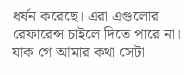ধর্ষন করেছে। এরা এগুলোর রেফারেন্স চাইলে দিতে পারে না। যাক গে আমার কথা সেটা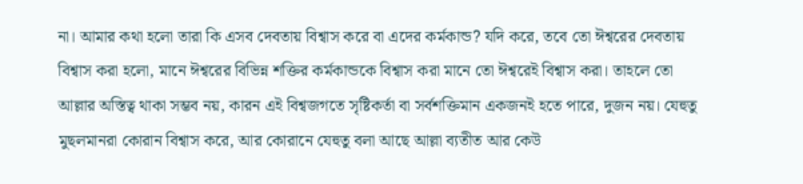না। আমার কথা হলো তারা কি এসব দেবতায় বিশ্বাস করে বা এদের কর্মকান্ড? যদি করে, তবে তো ঈশ্বরের দেবতায় বিশ্বাস করা হলো, মানে ঈশ্বরের বিভিন্ন শক্তির কর্মকান্ডকে বিশ্বাস করা মানে তো ঈশ্বরেই বিশ্বাস করা। তাহলে তো আল্লার অস্তিত্ব থাকা সম্ভব নয়, কারন এই বিশ্বজগতে সৃষ্টিকর্তা বা সর্বশক্তিমান একজনই হতে পারে, দুজন নয়। যেহুতু মুছলমানরা কোরান বিশ্বাস করে, আর কোরানে যেহুতু বলা আছে আল্লা ব্যতীত আর কেউ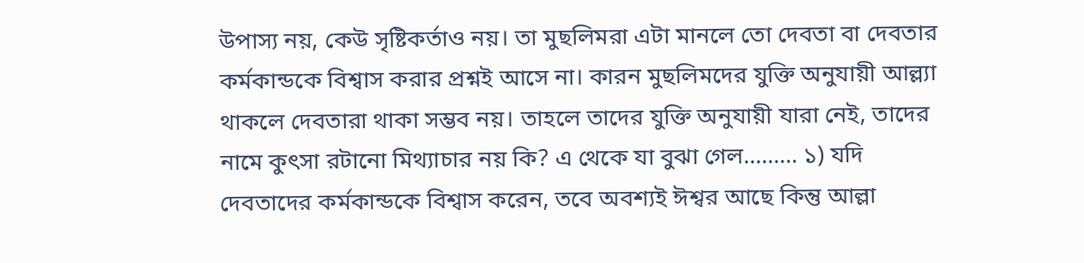উপাস্য নয়, কেউ সৃষ্টিকর্তাও নয়। তা মুছলিমরা এটা মানলে তো দেবতা বা দেবতার কর্মকান্ডকে বিশ্বাস করার প্রশ্নই আসে না। কারন মুছলিমদের যুক্তি অনুযায়ী আল্ল্যা থাকলে দেবতারা থাকা সম্ভব নয়। তাহলে তাদের যুক্তি অনুযায়ী যারা নেই, তাদের নামে কুৎসা রটানো মিথ্যাচার নয় কি? এ থেকে যা বুঝা গেল......... ১) যদি দেবতাদের কর্মকান্ডকে বিশ্বাস করেন, তবে অবশ্যই ঈশ্বর আছে কিন্তু আল্লা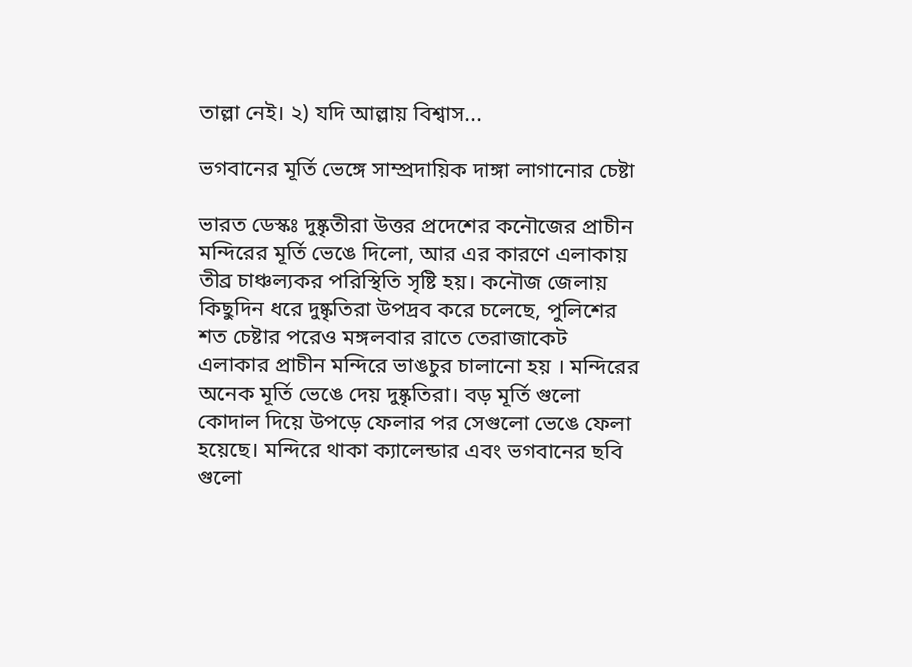তাল্লা নেই। ২) যদি আল্লায় বিশ্বাস...

ভগবানের মূর্তি ভেঙ্গে সাম্প্রদায়িক দাঙ্গা লাগানোর চেষ্টা

ভারত ডেস্কঃ দুষ্কৃতীরা উত্তর প্রদেশের কনৌজের প্রাচীন মন্দিরের মূর্তি ভেঙে দিলো, আর এর কারণে এলাকায় তীব্র চাঞ্চল্যকর পরিস্থিতি সৃষ্টি হয়। কনৌজ জেলায় কিছুদিন ধরে দুষ্কৃতিরা উপদ্রব করে চলেছে, পুলিশের শত চেষ্টার পরেও মঙ্গলবার রাতে তেরাজাকেট এলাকার প্রাচীন মন্দিরে ভাঙচুর চালানো হয় । মন্দিরের অনেক মূর্তি ভেঙে দেয় দুষ্কৃতিরা। বড় মূর্তি গুলো কোদাল দিয়ে উপড়ে ফেলার পর সেগুলো ভেঙে ফেলা হয়েছে। মন্দিরে থাকা ক্যালেন্ডার এবং ভগবানের ছবি গুলো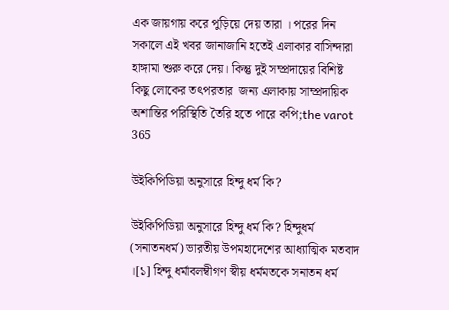এক জায়গায় করে পুড়িয়ে দেয় তারা । পরের দিন সকালে এই খবর জানাজানি হতেই এলাকার বাসিন্দারা হাঙ্গামা শুরু করে দেয়। কিন্তু দুই সম্প্রদায়ের বিশিষ্ট কিছু লোকের তৎপরতার  জন্য এলাকায় সাম্প্রদায়িক অশান্তির পরিস্থিতি তৈরি হতে পারে কপি;the varot 365

উইকিপিডিয়া অনুসারে হিন্দু ধর্ম কি?

উইকিপিডিয়া অনুসারে হিন্দু ধর্ম কি? হিন্দুধর্ম (সনাতনধর্ম) ভারতীয় উপমহাদেশের আধ্যাত্মিক মতবাদ ।[১] হিন্দু ধর্মাবলম্বীগণ স্বীয় ধর্মমতকে সনাতন ধর্ম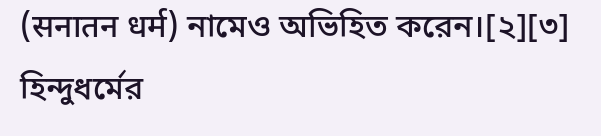(सनातन धर्म) নামেও অভিহিত করেন।[২][৩] হিন্দুধর্মের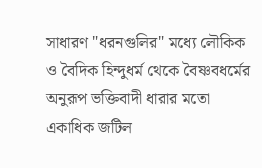সাধারণ "ধরনগুলির" মধ্যে লৌকিক ও বৈদিক হিন্দুধর্ম থেকে বৈষ্ণবধর্মের অনুরূপ ভক্তিবাদী ধারার মতো একাধিক জটিল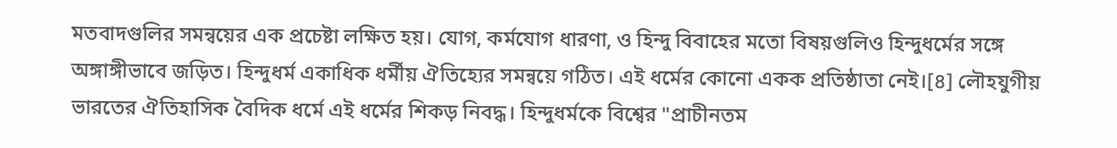মতবাদগুলির সমন্বয়ের এক প্রচেষ্টা লক্ষিত হয়। যোগ, কর্মযোগ ধারণা, ও হিন্দু বিবাহের মতো বিষয়গুলিও হিন্দুধর্মের সঙ্গে অঙ্গাঙ্গীভাবে জড়িত। হিন্দুধর্ম একাধিক ধর্মীয় ঐতিহ্যের সমন্বয়ে গঠিত। এই ধর্মের কোনো একক প্রতিষ্ঠাতা নেই।[৪] লৌহযুগীয় ভারতের ঐতিহাসিক বৈদিক ধর্মে এই ধর্মের শিকড় নিবদ্ধ। হিন্দুধর্মকে বিশ্বের "প্রাচীনতম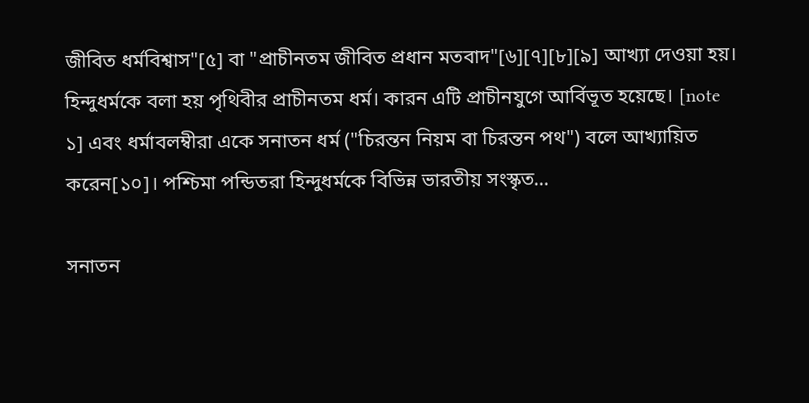জীবিত ধর্মবিশ্বাস"[৫] বা "প্রাচীনতম জীবিত প্রধান মতবাদ"[৬][৭][৮][৯] আখ্যা দেওয়া হয়। হিন্দুধর্মকে বলা হয় পৃথিবীর প্রাচীনতম ধর্ম। কারন এটি প্রাচীনযুগে আর্বিভূত হয়েছে। [note ১] এবং ধর্মাবলম্বীরা একে সনাতন ধর্ম ("চিরন্তন নিয়ম বা চিরন্তন পথ") বলে আখ্যায়িত করেন[১০]। পশ্চিমা পন্ডিতরা হিন্দুধর্মকে বিভিন্ন ভারতীয় সংস্কৃত...

সনাতন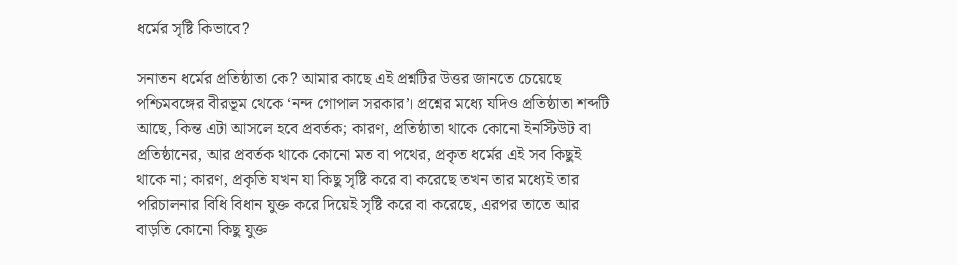ধর্মের সৃষ্টি কিভাবে?

সনাতন ধর্মের প্রতিষ্ঠাতা কে? আমার কাছে এই প্রশ্নটির উত্তর জানতে চেয়েছে পশ্চিমবঙ্গের বীরভূম থেকে ‘নন্দ গোপাল সরকার’। প্রশ্নের মধ্যে যদিও প্রতিষ্ঠাতা শব্দটি আছে, কিন্ত এটা আসলে হবে প্রবর্তক; কারণ, প্রতিষ্ঠাতা থাকে কোনো ইনস্টিউট বা প্রতিষ্ঠানের, আর প্রবর্তক থাকে কোনো মত বা পথের, প্রকৃত ধর্মের এই সব কিছুই থাকে না; কারণ, প্রকৃতি যখন যা কিছু সৃষ্টি করে বা করেছে তখন তার মধ্যেই তার পরিচালনার বিধি বিধান যুক্ত করে দিয়েই সৃষ্টি করে বা করেছে, এরপর তাতে আর বাড়তি কোনো কিছু যুক্ত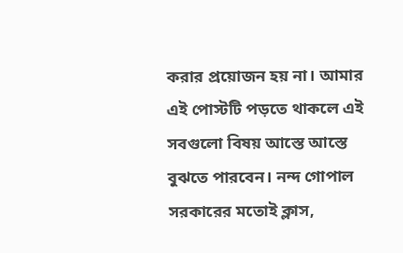করার প্রয়োজন হয় না। আমার এই পোস্টটি পড়তে থাকলে এই সবগুলো বিষয় আস্তে আস্তে বুঝতে পারবেন। নন্দ গোপাল সরকারের মতোই ক্লাস,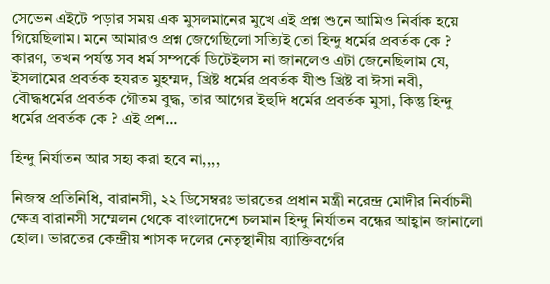সেভেন এইটে পড়ার সময় এক মুসলমানের মুখে এই প্রশ্ন শুনে আমিও নির্বাক হয়ে গিয়েছিলাম। মনে আমারও প্রশ্ন জেগেছিলো সত্যিই তো হিন্দু ধর্মের প্রবর্তক কে ? কারণ, তখন পর্যন্ত সব ধর্ম সম্পর্কে ডিটেইলস না জানলেও এটা জেনেছিলাম যে, ইসলামের প্রবর্তক হযরত মুহম্মদ, খ্রিষ্ট ধর্মের প্রবর্তক যীশু খ্রিষ্ট বা ঈসা নবী, বৌদ্ধধর্মের প্রবর্তক গৌতম বুদ্ধ, তার আগের ইহুদি ধর্মের প্রবর্তক মুসা, কিন্তু হিন্দু ধর্মের প্রবর্তক কে ? এই প্রশ...

হিন্দু নির্যাতন আর সহ্য করা হবে না,,,,

নিজস্ব প্রতিনিধি, বারানসী, ২২ ডিসেম্বরঃ ভারতের প্রধান মন্ত্রী নরেন্দ্র মোদীর নির্বাচনী ক্ষেত্র বারানসী সম্মেলন থেকে বাংলাদেশে চলমান হিন্দু নির্যাতন বন্ধের আহ্বান জানালো হোল। ভারতের কেন্দ্রীয় শাসক দলের নেতৃস্থানীয় ব্যাক্তিবর্গের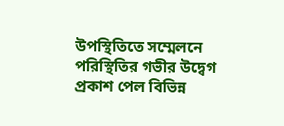উপস্থিতিতে সম্মেলনে পরিস্থিতির গভীর উদ্বেগ প্রকাশ পেল বিভিন্ন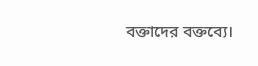বক্তাদের বক্তব্যে।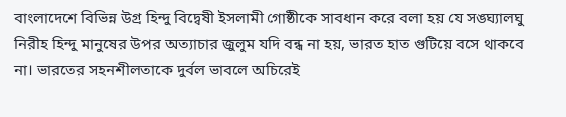বাংলাদেশে বিভিন্ন উগ্র হিন্দু বিদ্বেষী ইসলামী গোষ্ঠীকে সাবধান করে বলা হয় যে সঙ্ঘ্যালঘু নিরীহ হিন্দু মানুষের উপর অত্যাচার জুলুম যদি বন্ধ না হয়, ভারত হাত গুটিয়ে বসে থাকবে না। ভারতের সহনশীলতাকে দুর্বল ভাবলে অচিরেই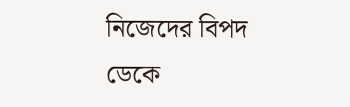নিজেদের বিপদ ডেকে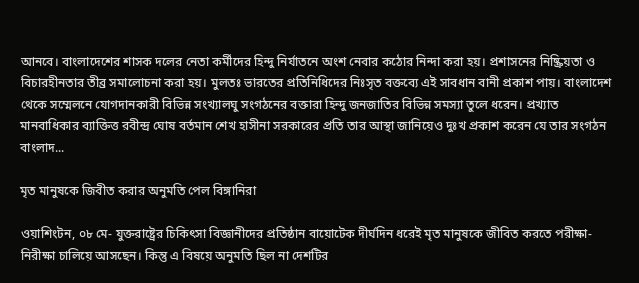আনবে। বাংলাদেশের শাসক দলের নেতা কর্মীদের হিন্দু নির্যাতনে অংশ নেবার কঠোর নিন্দা করা হয়। প্রশাসনের নিষ্ক্রিয়তা ও বিচারহীনতার তীব্র সমালোচনা করা হয়। মুলতঃ ভারতের প্রতিনিধিদের নিঃসৃত বক্তব্যে এই সাবধান বানী প্রকাশ পায়। বাংলাদেশ থেকে সম্মেলনে যোগদানকারী বিভিন্ন সংখ্যালঘু সংগঠনের বক্তারা হিন্দু জনজাতির বিভিন্ন সমস্যা তুলে ধরেন। প্রখ্যাত মানবাধিকার ব্যাক্তিত্ত রবীন্দ্র ঘোষ বর্তমান শেখ হাসীনা সরকারের প্রতি তার আস্থা জানিয়েও দুঃখ প্রকাশ করেন যে তার সংগঠন বাংলাদ...

মৃত মানুষকে জিবীত করার অনুমতি পেল বিঙ্গানিরা

ওয়াশিংটন, ০৮ মে- যুক্তরাষ্ট্রের চিকিৎসা বিজ্ঞানীদের প্রতিষ্ঠান বায়োটেক দীর্ঘদিন ধরেই মৃত মানুষকে জীবিত করতে পরীক্ষা-নিরীক্ষা চালিয়ে আসছেন। কিন্তু এ বিষয়ে অনুমতি ছিল না দেশটির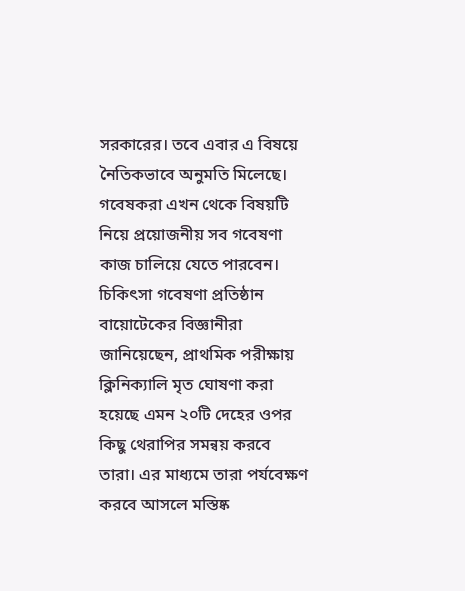সরকারের। তবে এবার এ বিষয়ে নৈতিকভাবে অনুমতি মিলেছে। গবেষকরা এখন থেকে বিষয়টি নিয়ে প্রয়োজনীয় সব গবেষণা কাজ চালিয়ে যেতে পারবেন। চিকিৎসা গবেষণা প্রতিষ্ঠান বায়োটেকের বিজ্ঞানীরা জানিয়েছেন, প্রাথমিক পরীক্ষায় ক্লিনিক্যালি মৃত ঘোষণা করা হয়েছে এমন ২০টি দেহের ওপর কিছু থেরাপির সমন্বয় করবে তারা। এর মাধ্যমে তারা পর্যবেক্ষণ করবে আসলে মস্তিষ্ক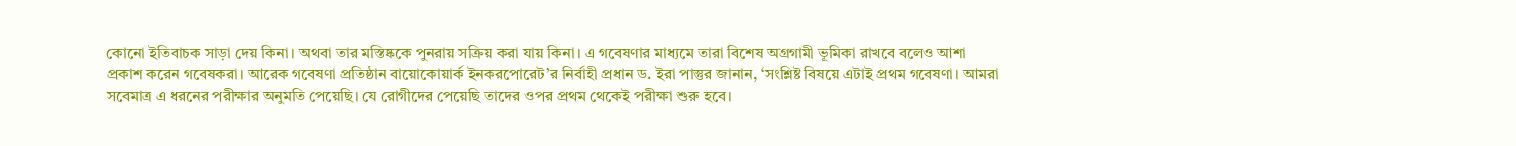কোনো ইতিবাচক সাড়া দেয় কিনা। অথবা তার মস্তিষ্ককে পুনরায় সক্রিয় করা যায় কিনা। এ গবেষণার মাধ্যমে তারা বিশেষ অগ্রগামী ভূমিকা রাখবে বলেও আশা প্রকাশ করেন গবেষকরা। আরেক গবেষণা প্রতিষ্ঠান বায়োকোয়ার্ক ইনকরপোরেট’র নির্বাহী প্রধান ড. ইরা পাস্তুর জানান, ‘সংশ্লিষ্ট বিষয়ে এটাই প্রথম গবেষণা। আমরা সবেমাত্র এ ধরনের পরীক্ষার অনুমতি পেয়েছি। যে রোগীদের পেয়েছি তাদের ওপর প্রথম থেকেই পরীক্ষা শুরু হবে।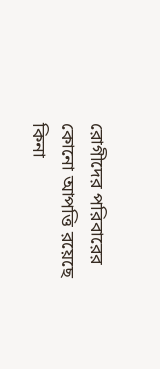রোগীদের পরিবারের কোনো আপত্তি রয়েছে কিনা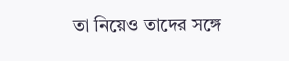তা নিয়েও তাদের সঙ্গে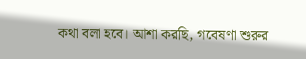কথা বলা হবে। আশা করছি, গবেষণা শুরুর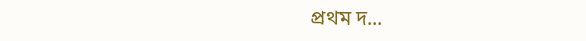প্রথম দ...